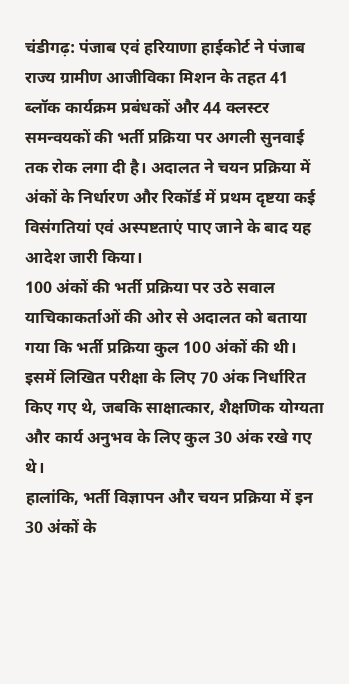चंडीगढ़: पंजाब एवं हरियाणा हाईकोर्ट ने पंजाब राज्य ग्रामीण आजीविका मिशन के तहत 41 ब्लॉक कार्यक्रम प्रबंधकों और 44 क्लस्टर समन्वयकों की भर्ती प्रक्रिया पर अगली सुनवाई तक रोक लगा दी है। अदालत ने चयन प्रक्रिया में अंकों के निर्धारण और रिकॉर्ड में प्रथम दृष्टया कई विसंगतियां एवं अस्पष्टताएं पाए जाने के बाद यह आदेश जारी किया।
100 अंकों की भर्ती प्रक्रिया पर उठे सवाल
याचिकाकर्ताओं की ओर से अदालत को बताया गया कि भर्ती प्रक्रिया कुल 100 अंकों की थी। इसमें लिखित परीक्षा के लिए 70 अंक निर्धारित किए गए थे, जबकि साक्षात्कार, शैक्षणिक योग्यता और कार्य अनुभव के लिए कुल 30 अंक रखे गए थे।
हालांकि, भर्ती विज्ञापन और चयन प्रक्रिया में इन 30 अंकों के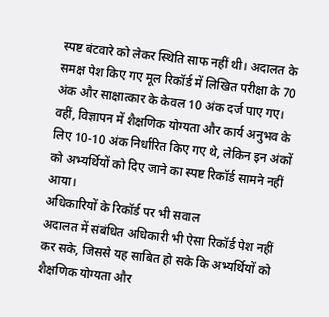स्पष्ट बंटवारे को लेकर स्थिति साफ नहीं थी। अदालत के समक्ष पेश किए गए मूल रिकॉर्ड में लिखित परीक्षा के 70 अंक और साक्षात्कार के केवल 10 अंक दर्ज पाए गए।
वहीं, विज्ञापन में शैक्षणिक योग्यता और कार्य अनुभव के लिए 10-10 अंक निर्धारित किए गए थे, लेकिन इन अंकों को अभ्यर्थियों को दिए जाने का स्पष्ट रिकॉर्ड सामने नहीं आया।
अधिकारियों के रिकॉर्ड पर भी सवाल
अदालत में संबंधित अधिकारी भी ऐसा रिकॉर्ड पेश नहीं कर सके, जिससे यह साबित हो सके कि अभ्यर्थियों को शैक्षणिक योग्यता और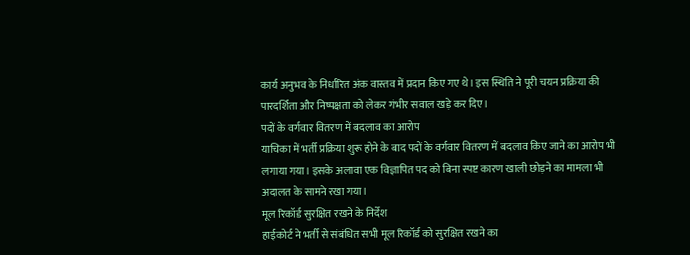कार्य अनुभव के निर्धारित अंक वास्तव में प्रदान किए गए थे। इस स्थिति ने पूरी चयन प्रक्रिया की पारदर्शिता और निष्पक्षता को लेकर गंभीर सवाल खड़े कर दिए।
पदों के वर्गवार वितरण में बदलाव का आरोप
याचिका में भर्ती प्रक्रिया शुरू होने के बाद पदों के वर्गवार वितरण में बदलाव किए जाने का आरोप भी लगाया गया। इसके अलावा एक विज्ञापित पद को बिना स्पष्ट कारण खाली छोड़ने का मामला भी अदालत के सामने रखा गया।
मूल रिकॉर्ड सुरक्षित रखने के निर्देश
हाईकोर्ट ने भर्ती से संबंधित सभी मूल रिकॉर्ड को सुरक्षित रखने का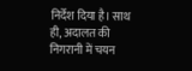निर्देश दिया है। साथ ही, अदालत की निगरानी में चयन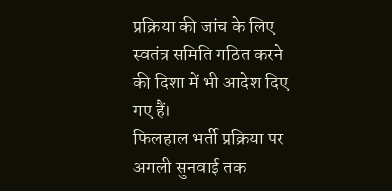प्रक्रिया की जांच के लिए स्वतंत्र समिति गठित करने की दिशा में भी आदेश दिए गए हैं।
फिलहाल भर्ती प्रक्रिया पर अगली सुनवाई तक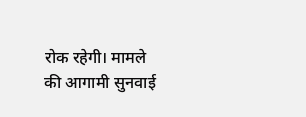रोक रहेगी। मामले की आगामी सुनवाई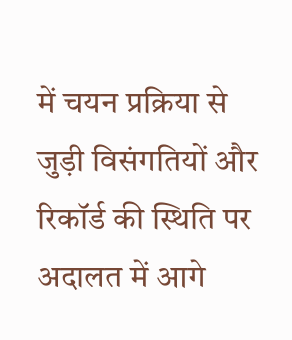में चयन प्रक्रिया से जुड़ी विसंगतियों और रिकॉर्ड की स्थिति पर अदालत में आगे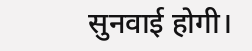सुनवाई होगी।